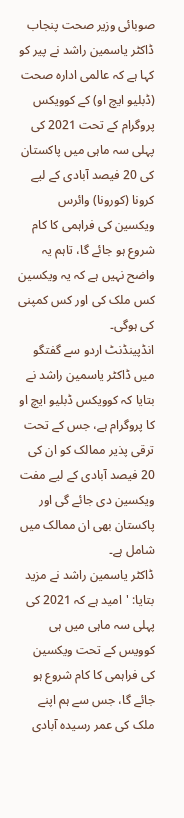صوبائی وزیر صحت پنجاب ڈاکٹر یاسمین راشد نے پیر کو کہا ہے کہ عالمی ادارہ صحت (ڈبلیو ایچ او) کے کوویکس پروگرام کے تحت 2021 کی پہلی سہ ماہی میں پاکستان کی 20 فیصد آبادی کے لیے کرونا (کورونا) وائرس ویکسین کی فراہمی کا کام شروع ہو جائے گا، تاہم یہ واضح نہیں ہے کہ یہ ویکسین کس ملک کی اور کس کمپنی کی ہوگی۔
انڈپینڈنٹ اردو سے گفتگو میں ڈاکٹر یاسمین راشد نے بتایا کہ کوویکس ڈبلیو ایچ او کا پروگرام ہے، جس کے تحت ترقی پذیر ممالک کو ان کی 20 فیصد آبادی کے لیے مفت ویکسین دی جائے گی اور پاکستان بھی ان ممالک میں شامل ہے۔
ڈاکٹر یاسمین راشد نے مزید بتایا: 'امید ہے کہ 2021 کی پہلی سہ ماہی میں ہی کوویس کے تحت ویکسین کی فراہمی کا کام شروع ہو جائے گا، جس سے ہم اپنے ملک کی عمر رسیدہ آبادی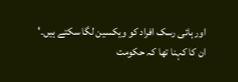اور ہائی رسک افراد کو ویکسین لگا سکتے ہیں۔'
ان کا کہنا تھا کہ حکومت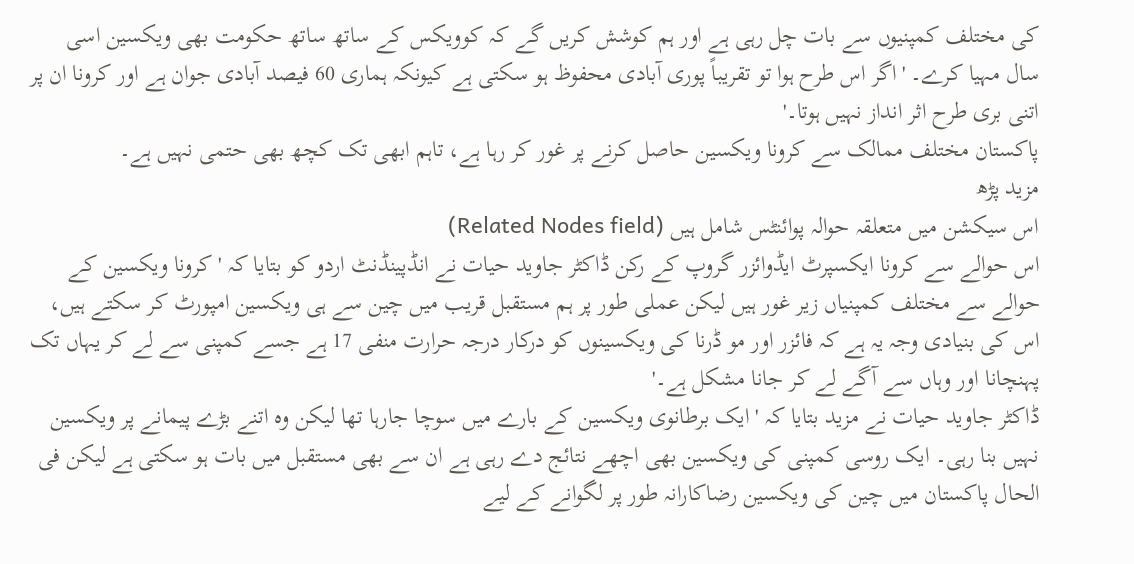کی مختلف کمپنیوں سے بات چل رہی ہے اور ہم کوشش کریں گے کہ کوویکس کے ساتھ ساتھ حکومت بھی ویکسین اسی سال مہیا کرے۔ 'اگر اس طرح ہوا تو تقریباً پوری آبادی محفوظ ہو سکتی ہے کیونکہ ہماری 60 فیصد آبادی جوان ہے اور کرونا ان پر اتنی بری طرح اثر انداز نہیں ہوتا۔'
پاکستان مختلف ممالک سے کرونا ویکسین حاصل کرنے پر غور کر رہا ہے، تاہم ابھی تک کچھ بھی حتمی نہیں ہے۔
مزید پڑھ
اس سیکشن میں متعلقہ حوالہ پوائنٹس شامل ہیں (Related Nodes field)
اس حوالے سے کرونا ایکسپرٹ ایڈوائزر گروپ کے رکن ڈاکٹر جاوید حیات نے انڈپینڈنٹ اردو کو بتایا کہ 'کرونا ویکسین کے حوالے سے مختلف کمپنیاں زیر غور ہیں لیکن عملی طور پر ہم مستقبل قریب میں چین سے ہی ویکسین امپورٹ کر سکتے ہیں، اس کی بنیادی وجہ یہ ہے کہ فائزر اور مو ڈرنا کی ویکسینوں کو درکار درجہ حرارت منفی 17 ہے جسے کمپنی سے لے کر یہاں تک پہنچانا اور وہاں سے آگے لے کر جانا مشکل ہے۔'
ڈاکٹر جاوید حیات نے مزید بتایا کہ 'ایک برطانوی ویکسین کے بارے میں سوچا جارہا تھا لیکن وہ اتنے بڑے پیمانے پر ویکسین نہیں بنا رہی۔ ایک روسی کمپنی کی ویکسین بھی اچھے نتائج دے رہی ہے ان سے بھی مستقبل میں بات ہو سکتی ہے لیکن فی الحال پاکستان میں چین کی ویکسین رضاکارانہ طور پر لگوانے کے لیے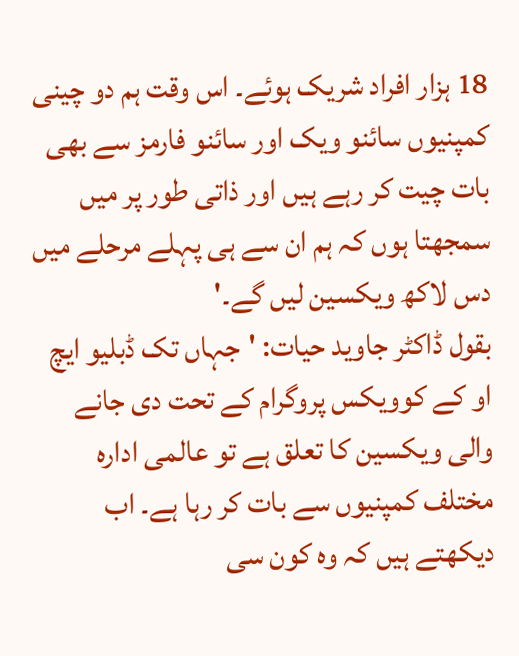18 ہزار افراد شریک ہوئے۔ اس وقت ہم دو چینی کمپنیوں سائنو ویک اور سائنو فارمز سے بھی بات چیت کر رہے ہیں اور ذاتی طور پر میں سمجھتا ہوں کہ ہم ان سے ہی پہلے مرحلے میں دس لاکھ ویکسین لیں گے۔'
بقول ڈاکٹر جاوید حیات: 'جہاں تک ڈبلیو ایچ او کے کوویکس پروگرام کے تحت دی جانے والی ویکسین کا تعلق ہے تو عالمی ادارہ مختلف کمپنیوں سے بات کر رہا ہے۔ اب دیکھتے ہیں کہ وہ کون سی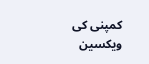کمپنی کی ویکسین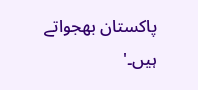پاکستان بھجواتے ہیں۔'